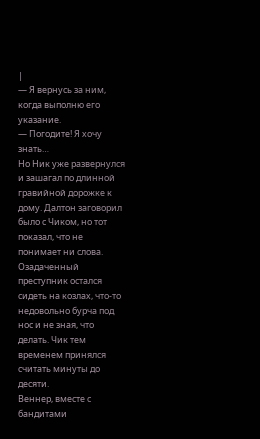|
— Я вернусь за ним, когда выполню его указание.
— Погодите! Я хочу знать…
Но Ник уже развернулся и зашагал по длинной гравийной дорожке к дому. Далтон заговорил было с Чиком, но тот показал, что не понимает ни слова. Озадаченный преступник остался сидеть на козлах, что-то недовольно бурча под нос и не зная, что делать. Чик тем временем принялся считать минуты до десяти.
Веннер, вместе с бандитами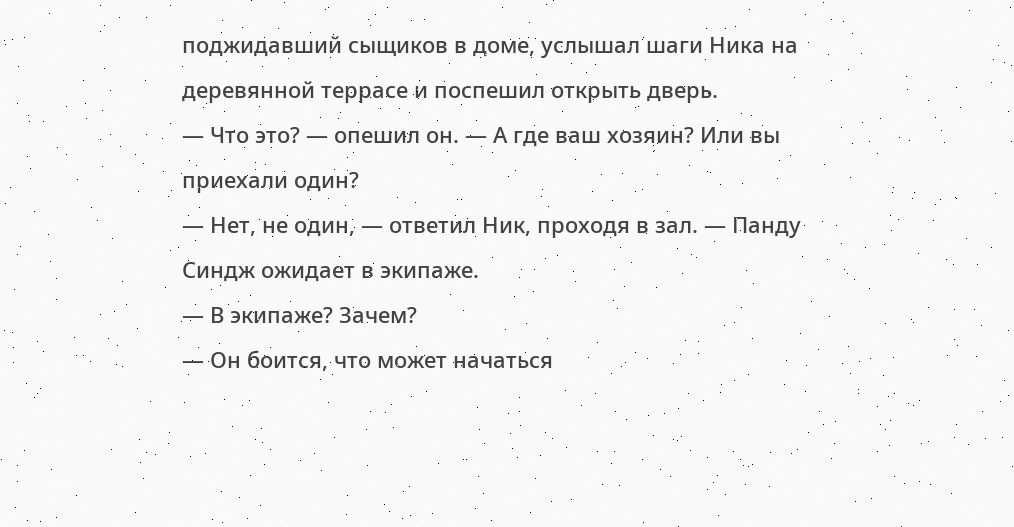поджидавший сыщиков в доме, услышал шаги Ника на деревянной террасе и поспешил открыть дверь.
— Что это? — опешил он. — А где ваш хозяин? Или вы приехали один?
— Нет, не один, — ответил Ник, проходя в зал. — Панду Синдж ожидает в экипаже.
— В экипаже? Зачем?
— Он боится, что может начаться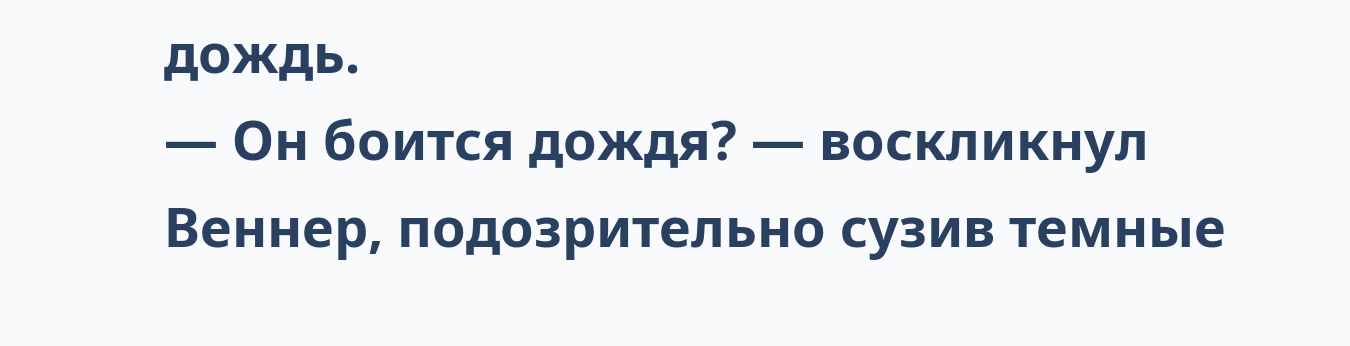дождь.
— Он боится дождя? — воскликнул Веннер, подозрительно сузив темные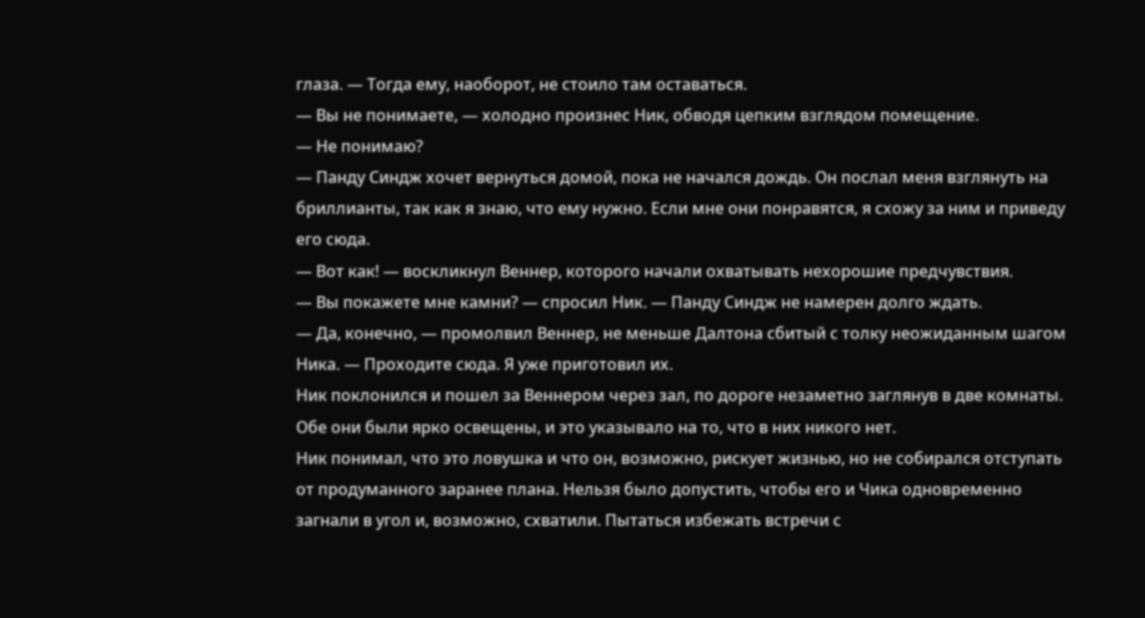глаза. — Тогда ему, наоборот, не стоило там оставаться.
— Вы не понимаете, — холодно произнес Ник, обводя цепким взглядом помещение.
— Не понимаю?
— Панду Синдж хочет вернуться домой, пока не начался дождь. Он послал меня взглянуть на бриллианты, так как я знаю, что ему нужно. Если мне они понравятся, я схожу за ним и приведу его сюда.
— Вот как! — воскликнул Веннер, которого начали охватывать нехорошие предчувствия.
— Вы покажете мне камни? — спросил Ник. — Панду Синдж не намерен долго ждать.
— Да, конечно, — промолвил Веннер, не меньше Далтона сбитый с толку неожиданным шагом Ника. — Проходите сюда. Я уже приготовил их.
Ник поклонился и пошел за Веннером через зал, по дороге незаметно заглянув в две комнаты. Обе они были ярко освещены, и это указывало на то, что в них никого нет.
Ник понимал, что это ловушка и что он, возможно, рискует жизнью, но не собирался отступать от продуманного заранее плана. Нельзя было допустить, чтобы его и Чика одновременно загнали в угол и, возможно, схватили. Пытаться избежать встречи с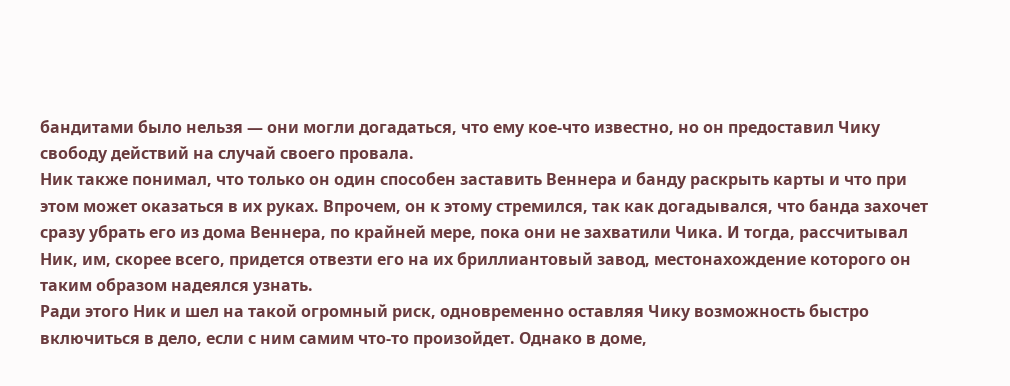бандитами было нельзя — они могли догадаться, что ему кое-что известно, но он предоставил Чику свободу действий на случай своего провала.
Ник также понимал, что только он один способен заставить Веннера и банду раскрыть карты и что при этом может оказаться в их руках. Впрочем, он к этому стремился, так как догадывался, что банда захочет сразу убрать его из дома Веннера, по крайней мере, пока они не захватили Чика. И тогда, рассчитывал Ник, им, скорее всего, придется отвезти его на их бриллиантовый завод, местонахождение которого он таким образом надеялся узнать.
Ради этого Ник и шел на такой огромный риск, одновременно оставляя Чику возможность быстро включиться в дело, если с ним самим что-то произойдет. Однако в доме,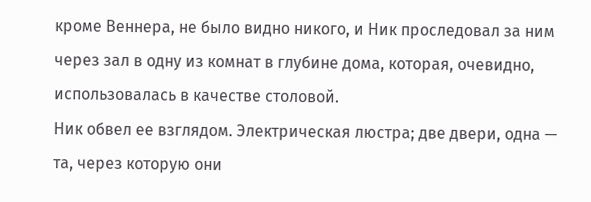кроме Веннера, не было видно никого, и Ник проследовал за ним через зал в одну из комнат в глубине дома, которая, очевидно, использовалась в качестве столовой.
Ник обвел ее взглядом. Электрическая люстра; две двери, одна — та, через которую они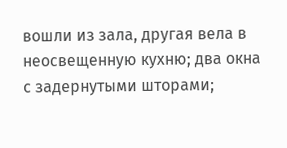вошли из зала, другая вела в неосвещенную кухню; два окна с задернутыми шторами;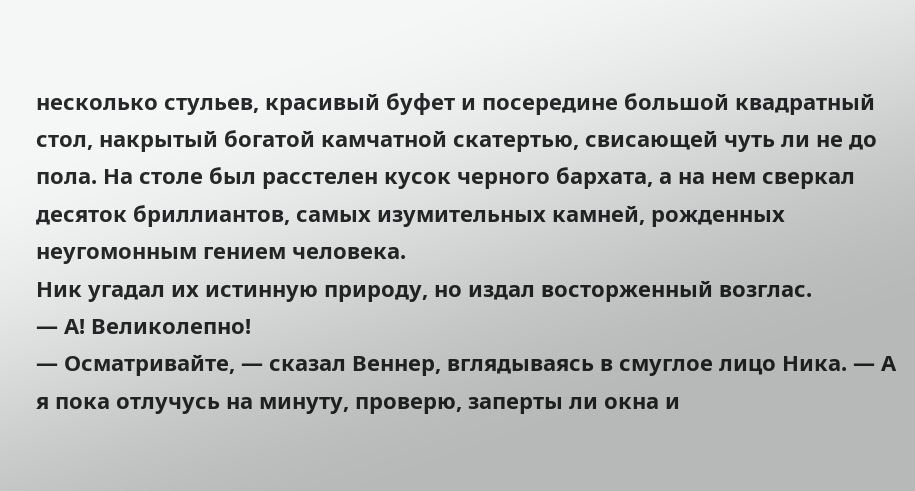несколько стульев, красивый буфет и посередине большой квадратный стол, накрытый богатой камчатной скатертью, свисающей чуть ли не до пола. На столе был расстелен кусок черного бархата, а на нем сверкал десяток бриллиантов, самых изумительных камней, рожденных неугомонным гением человека.
Ник угадал их истинную природу, но издал восторженный возглас.
— А! Великолепно!
— Осматривайте, — сказал Веннер, вглядываясь в смуглое лицо Ника. — А я пока отлучусь на минуту, проверю, заперты ли окна и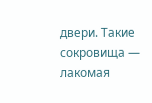двери. Такие сокровища — лакомая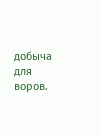добыча для воров.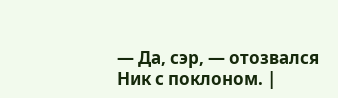— Да, сэр, — отозвался Ник с поклоном. |